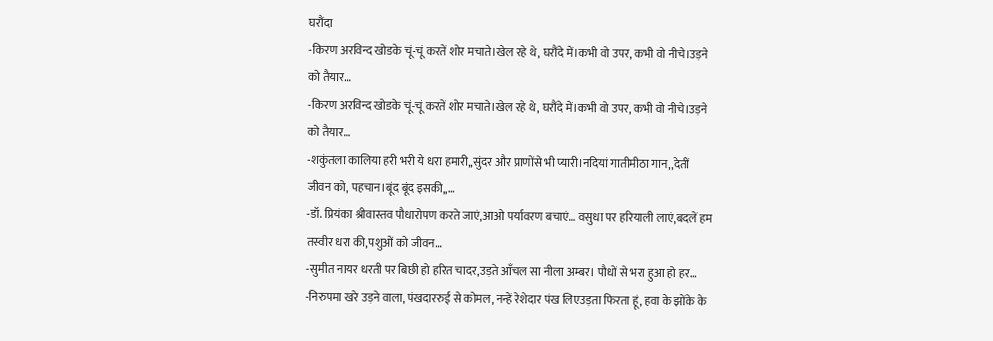घरौंदा
-किरण अरविन्द खोडके चूं-चूं करतें शोर मचाते।खेल रहे थे, घरौंदे में।कभी वो उपर, कभी वो नीचे।उड़ने को तैयार…
-किरण अरविन्द खोडके चूं-चूं करतें शोर मचाते।खेल रहे थे, घरौंदे में।कभी वो उपर, कभी वो नीचे।उड़ने को तैयार…
-शकुंतला कालिया हरी भरी ये धरा हमारी,,सुंदर और प्राणोंसे भी प्यारी।नदियां गातीमीठा गान,,देतीं जीवन को, पहचान।बूंद बूंद इसकी,,…
-डॉ. प्रियंका श्रीवास्तव पौधारोपण करते जाएं,आओ पर्यावरण बचाएं… वसुधा पर हरियाली लाएं,बदलें हम तस्वीर धरा की,पशुओं को जीवन…
-सुमीत नायर धरती पर बिछी हो हरित चादर,उड़ते आँचल सा नीला अम्बर। पौधों से भरा हुआ हो हर…
-निरुपमा खरे उड़ने वाला, पंखदाररुई से कोमल, नन्हें रेशेदार पंख लिएउड़ता फिरता हूं, हवा के झोंके के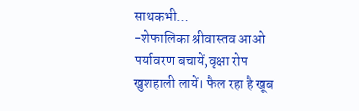साथकभी…
-शेफालिका श्रीवास्तव आओ पर्यावरण बचायें,वृक्षा रोप खुशहाली लायें। फैल रहा है खूब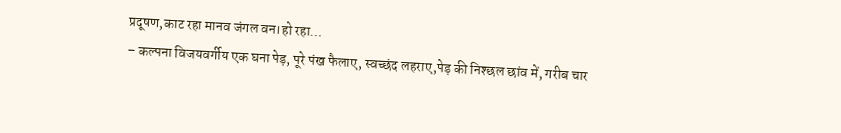प्रदूषण,काट रहा मानव जंगल वन।हो रहा…
– कल्पना विजयवर्गीय एक घना पेड़, पूरे पंख फैलाए, स्वच्छंद लहराए,पेड़ की निश्छल छांव में, गरीब चार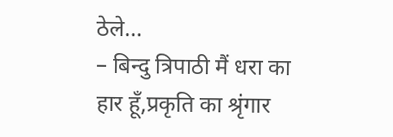ठेले…
– बिन्दु त्रिपाठी मैं धरा का हार हूँ,प्रकृति का श्रृंगार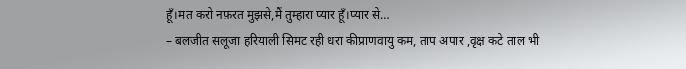हूँ।मत करो नफ़रत मुझसे,मैं तुम्हारा प्यार हूँ।प्यार से…
– बलजीत सलूजा हरियाली सिमट रही धरा कीप्राणवायु कम, ताप अपार ,वृक्ष कटे ताल भी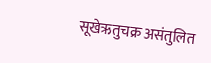सूखेऋतुचक्र असंतुलित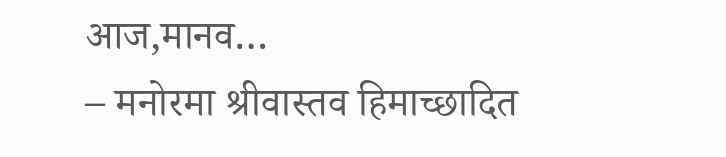आज,मानव…
– मनोरमा श्रीवास्तव हिमाच्छादित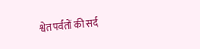श्वेत पर्वतों की सर्द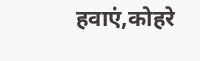हवाएं,कोहरे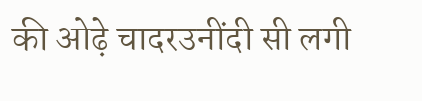की ओढ़े चादरउनींदी सी लगी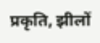प्रकृति, झीलों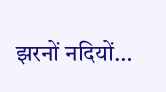झरनों नदियों…